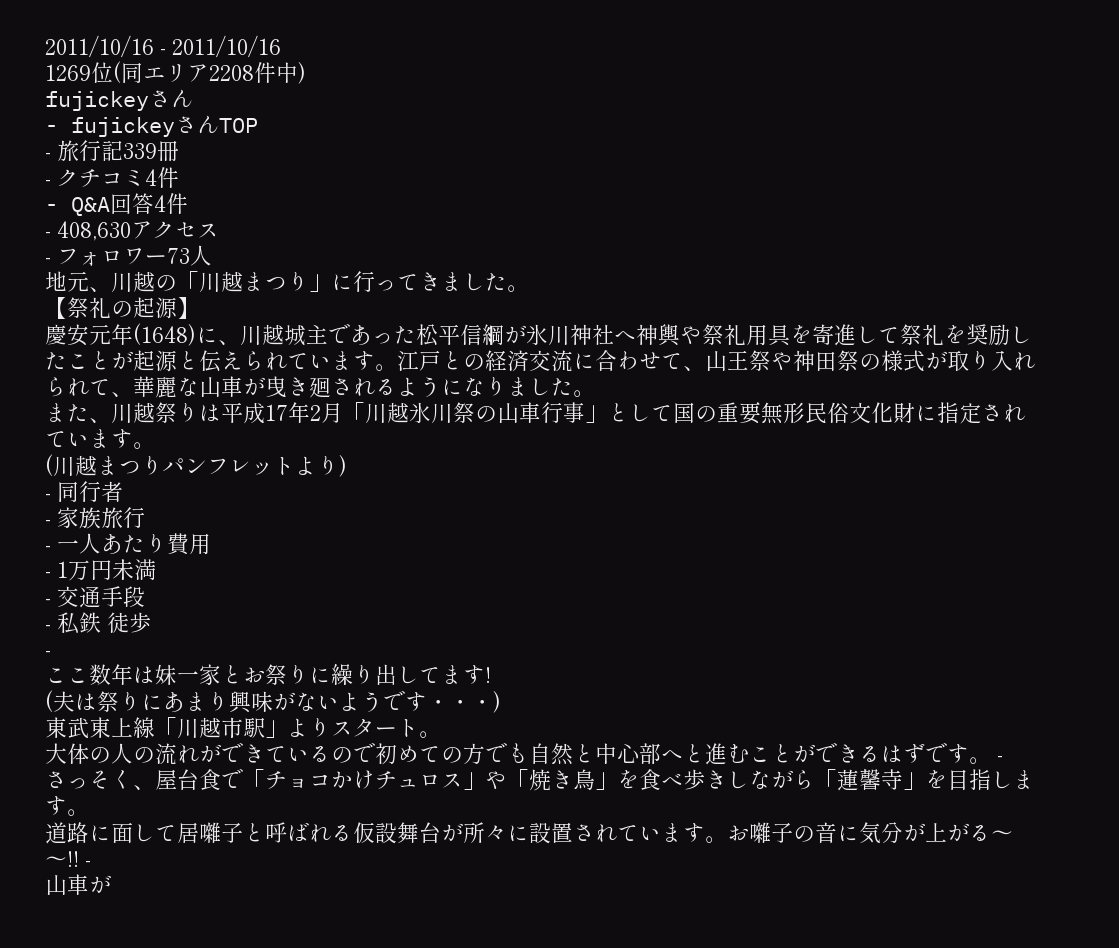2011/10/16 - 2011/10/16
1269位(同エリア2208件中)
fujickeyさん
- fujickeyさんTOP
- 旅行記339冊
- クチコミ4件
- Q&A回答4件
- 408,630アクセス
- フォロワー73人
地元、川越の「川越まつり」に行ってきました。
【祭礼の起源】
慶安元年(1648)に、川越城主であった松平信綱が氷川神社へ神輿や祭礼用具を寄進して祭礼を奨励したことが起源と伝えられています。江戸との経済交流に合わせて、山王祭や神田祭の様式が取り入れられて、華麗な山車が曳き廻されるようになりました。
また、川越祭りは平成17年2月「川越氷川祭の山車行事」として国の重要無形民俗文化財に指定されています。
(川越まつりパンフレットより)
- 同行者
- 家族旅行
- 一人あたり費用
- 1万円未満
- 交通手段
- 私鉄 徒歩
-
ここ数年は妹一家とお祭りに繰り出してます!
(夫は祭りにあまり興味がないようです・・・)
東武東上線「川越市駅」よりスタート。
大体の人の流れができているので初めての方でも自然と中心部へと進むことができるはずです。 -
さっそく、屋台食で「チョコかけチュロス」や「焼き鳥」を食べ歩きしながら「蓮馨寺」を目指します。
道路に面して居囃子と呼ばれる仮設舞台が所々に設置されています。お囃子の音に気分が上がる〜〜!! -
山車が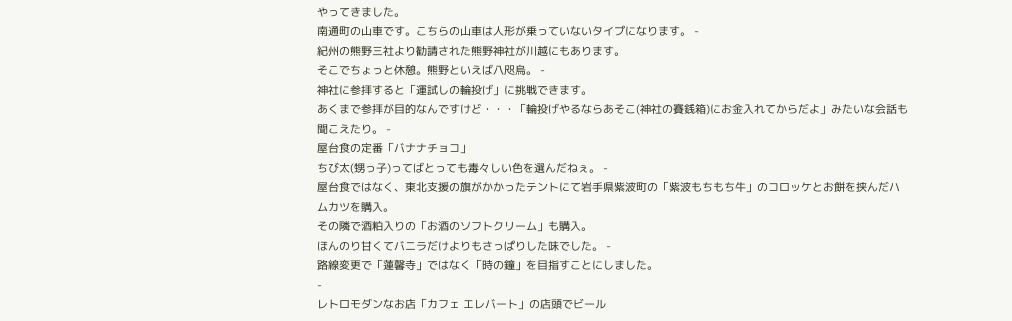やってきました。
南通町の山車です。こちらの山車は人形が乗っていないタイプになります。 -
紀州の熊野三社より勧請された熊野神社が川越にもあります。
そこでちょっと休憩。熊野といえば八咫烏。 -
神社に参拝すると「運試しの輪投げ」に挑戦できます。
あくまで参拝が目的なんですけど・・・「輪投げやるならあそこ(神社の賽銭箱)にお金入れてからだよ」みたいな会話も聞こえたり。 -
屋台食の定番「バナナチョコ」
ちび太(甥っ子)ってばとっても毒々しい色を選んだねぇ。 -
屋台食ではなく、東北支援の旗がかかったテントにて岩手県紫波町の「紫波もちもち牛」のコロッケとお餅を挟んだハムカツを購入。
その隣で酒粕入りの「お酒のソフトクリーム」も購入。
ほんのり甘くてバニラだけよりもさっぱりした味でした。 -
路線変更で「蓮馨寺」ではなく「時の鐘」を目指すことにしました。
-
レトロモダンなお店「カフェ エレバート」の店頭でビール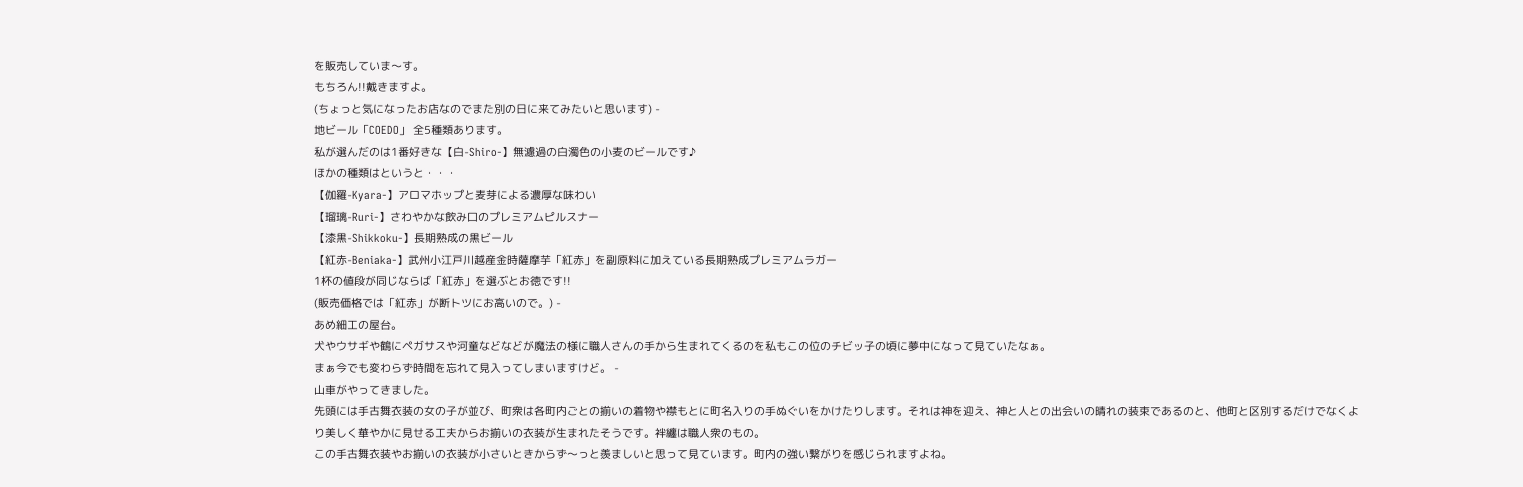を販売していま〜す。
もちろん!!戴きますよ。
(ちょっと気になったお店なのでまた別の日に来てみたいと思います) -
地ビール「COEDO」 全5種類あります。
私が選んだのは1番好きな【白-Shiro-】無濾過の白濁色の小麦のビールです♪
ほかの種類はというと・・・
【伽羅-Kyara-】アロマホップと麦芽による濃厚な味わい
【瑠璃-Ruri-】さわやかな飲み口のプレミアムピルスナー
【漆黒-Shikkoku-】長期熟成の黒ビール
【紅赤-Beniaka-】武州小江戸川越産金時薩摩芋「紅赤」を副原料に加えている長期熟成プレミアムラガー
1杯の値段が同じならば「紅赤」を選ぶとお徳です!!
(販売価格では「紅赤」が断トツにお高いので。) -
あめ細工の屋台。
犬やウサギや鶴にペガサスや河童などなどが魔法の様に職人さんの手から生まれてくるのを私もこの位のチビッ子の頃に夢中になって見ていたなぁ。
まぁ今でも変わらず時間を忘れて見入ってしまいますけど。 -
山車がやってきました。
先頭には手古舞衣装の女の子が並び、町衆は各町内ごとの揃いの着物や襟もとに町名入りの手ぬぐいをかけたりします。それは神を迎え、神と人との出会いの晴れの装束であるのと、他町と区別するだけでなくより美しく華やかに見せる工夫からお揃いの衣装が生まれたそうです。袢纏は職人衆のもの。
この手古舞衣装やお揃いの衣装が小さいときからず〜っと羨ましいと思って見ています。町内の強い繋がりを感じられますよね。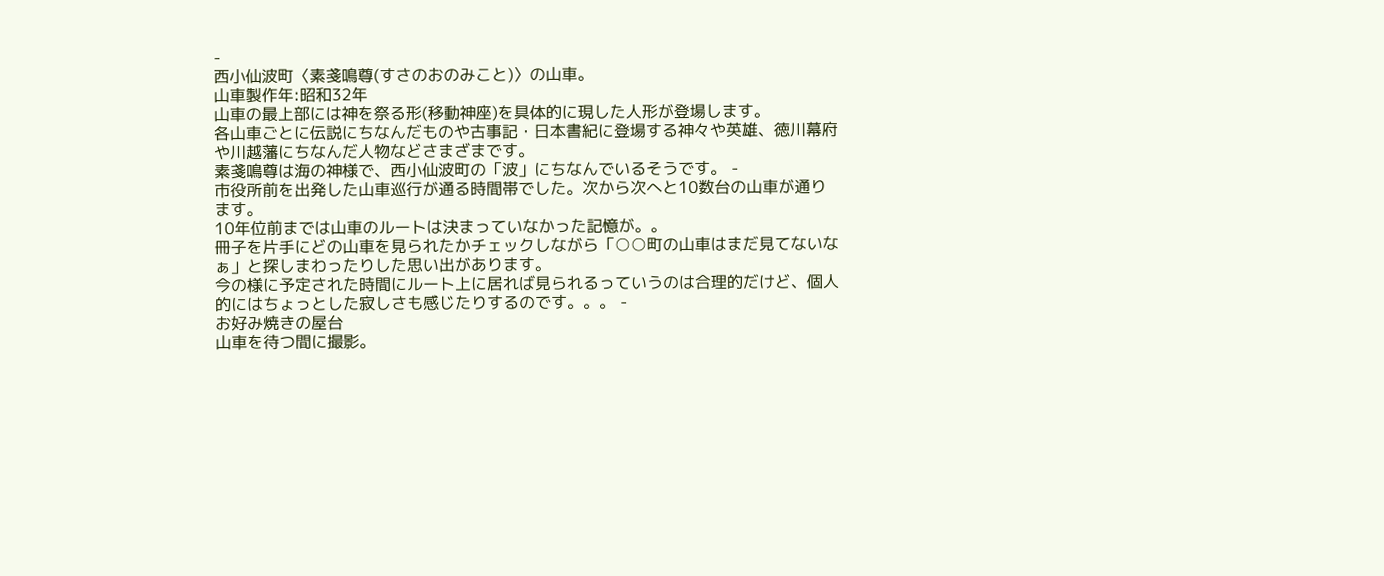-
西小仙波町〈素戔鳴尊(すさのおのみこと)〉の山車。
山車製作年:昭和32年
山車の最上部には神を祭る形(移動神座)を具体的に現した人形が登場します。
各山車ごとに伝説にちなんだものや古事記・日本書紀に登場する神々や英雄、徳川幕府や川越藩にちなんだ人物などさまざまです。
素戔鳴尊は海の神様で、西小仙波町の「波」にちなんでいるそうです。 -
市役所前を出発した山車巡行が通る時間帯でした。次から次へと10数台の山車が通ります。
10年位前までは山車のルートは決まっていなかった記憶が。。
冊子を片手にどの山車を見られたかチェックしながら「○○町の山車はまだ見てないなぁ」と探しまわったりした思い出があります。
今の様に予定された時間にルート上に居れば見られるっていうのは合理的だけど、個人的にはちょっとした寂しさも感じたりするのです。。。 -
お好み焼きの屋台
山車を待つ間に撮影。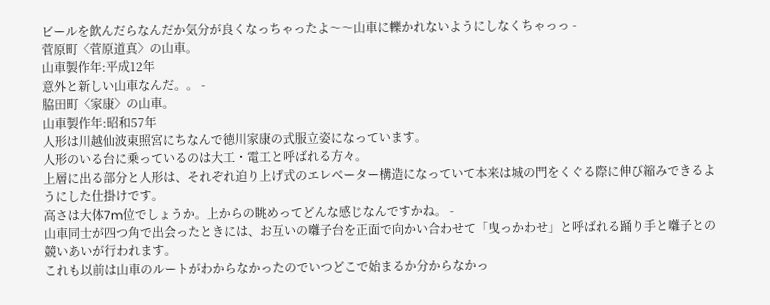ビールを飲んだらなんだか気分が良くなっちゃったよ〜〜山車に轢かれないようにしなくちゃっっ -
菅原町〈菅原道真〉の山車。
山車製作年:平成12年
意外と新しい山車なんだ。。 -
脇田町〈家康〉の山車。
山車製作年:昭和57年
人形は川越仙波東照宮にちなんで徳川家康の式服立姿になっています。
人形のいる台に乗っているのは大工・電工と呼ばれる方々。
上層に出る部分と人形は、それぞれ迫り上げ式のエレベーター構造になっていて本来は城の門をくぐる際に伸び縮みできるようにした仕掛けです。
高さは大体7m位でしょうか。上からの眺めってどんな感じなんですかね。 -
山車同士が四つ角で出会ったときには、お互いの囃子台を正面で向かい合わせて「曳っかわせ」と呼ばれる踊り手と囃子との競いあいが行われます。
これも以前は山車のルートがわからなかったのでいつどこで始まるか分からなかっ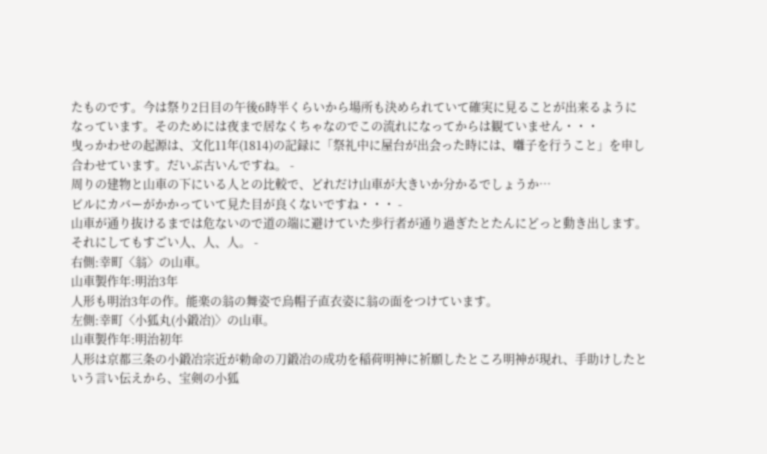たものです。今は祭り2日目の午後6時半くらいから場所も決められていて確実に見ることが出来るようになっています。そのためには夜まで居なくちゃなのでこの流れになってからは観ていません・・・
曳っかわせの起源は、文化11年(1814)の記録に「祭礼中に屋台が出会った時には、囃子を行うこと」を申し合わせています。だいぶ古いんですね。 -
周りの建物と山車の下にいる人との比較で、どれだけ山車が大きいか分かるでしょうか…
ビルにカバーがかかっていて見た目が良くないですね・・・ -
山車が通り抜けるまでは危ないので道の端に避けていた歩行者が通り過ぎたとたんにどっと動き出します。
それにしてもすごい人、人、人。 -
右側:幸町〈翁〉の山車。
山車製作年:明治3年
人形も明治3年の作。能楽の翁の舞姿で烏帽子直衣姿に翁の面をつけています。
左側:幸町〈小狐丸(小鍛冶)〉の山車。
山車製作年:明治初年
人形は京都三条の小鍛冶宗近が勅命の刀鍛冶の成功を稲荷明神に祈願したところ明神が現れ、手助けしたという言い伝えから、宝剣の小狐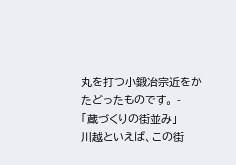丸を打つ小鍛冶宗近をかたどったものです。 -
「蔵づくりの街並み」
川越といえば、この街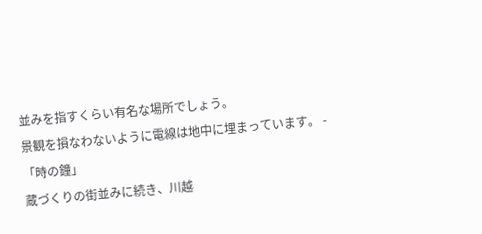並みを指すくらい有名な場所でしょう。
景観を損なわないように電線は地中に埋まっています。 -
「時の鐘」
蔵づくりの街並みに続き、川越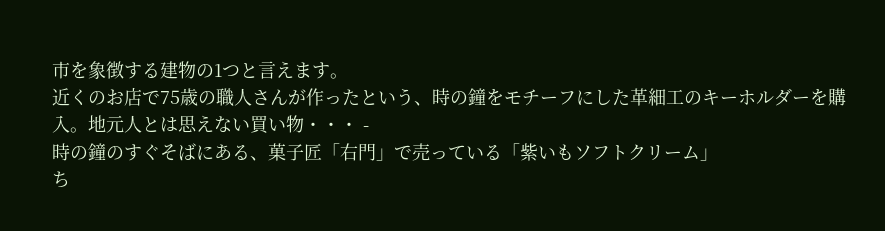市を象徴する建物の1つと言えます。
近くのお店で75歳の職人さんが作ったという、時の鐘をモチーフにした革細工のキーホルダーを購入。地元人とは思えない買い物・・・ -
時の鐘のすぐそばにある、菓子匠「右門」で売っている「紫いもソフトクリーム」
ち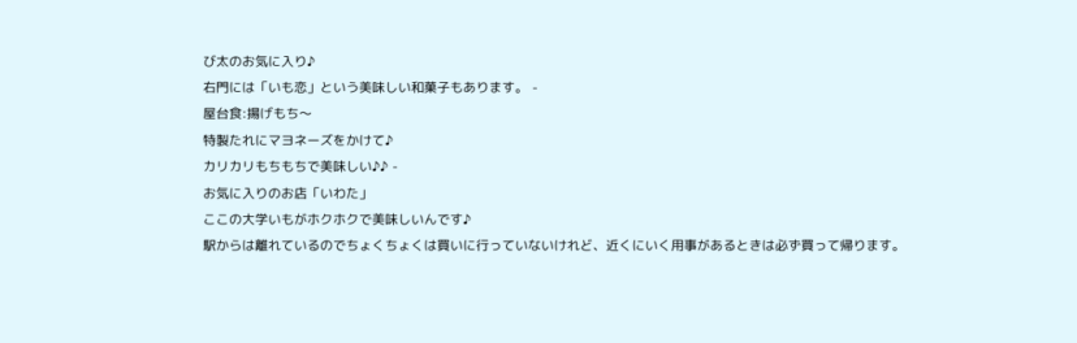び太のお気に入り♪
右門には「いも恋」という美味しい和菓子もあります。 -
屋台食:揚げもち〜
特製たれにマヨネーズをかけて♪
カリカリもちもちで美味しい♪♪ -
お気に入りのお店「いわた」
ここの大学いもがホクホクで美味しいんです♪
駅からは離れているのでちょくちょくは買いに行っていないけれど、近くにいく用事があるときは必ず買って帰ります。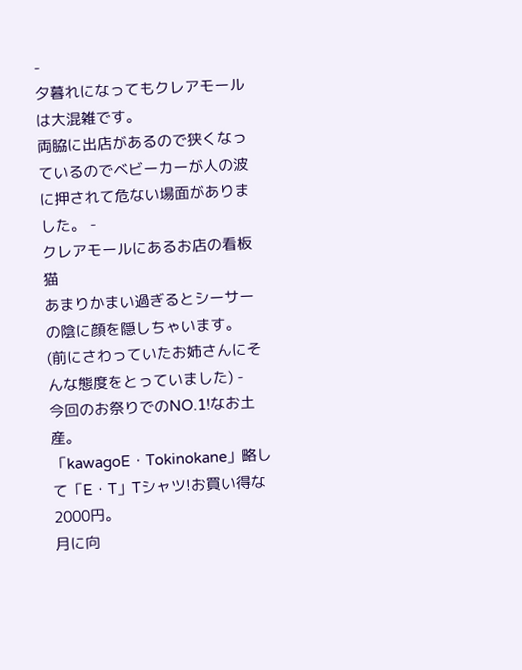-
夕暮れになってもクレアモールは大混雑です。
両脇に出店があるので狭くなっているのでベビーカーが人の波に押されて危ない場面がありました。 -
クレアモールにあるお店の看板猫
あまりかまい過ぎるとシーサーの陰に顔を隠しちゃいます。
(前にさわっていたお姉さんにそんな態度をとっていました) -
今回のお祭りでのNO.1!なお土産。
「kawagoE・Tokinokane」略して「E・T」Tシャツ!お買い得な2000円。
月に向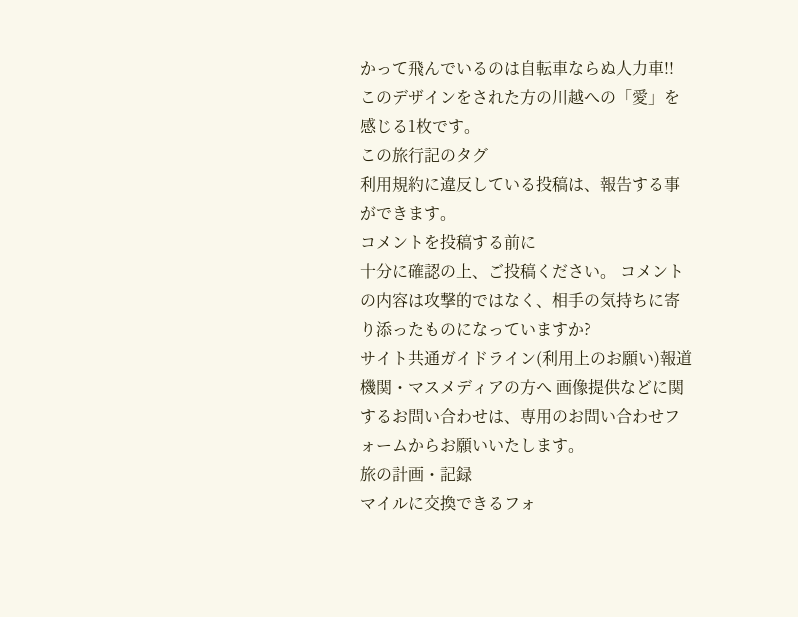かって飛んでいるのは自転車ならぬ人力車!!
このデザインをされた方の川越への「愛」を感じる1枚です。
この旅行記のタグ
利用規約に違反している投稿は、報告する事ができます。
コメントを投稿する前に
十分に確認の上、ご投稿ください。 コメントの内容は攻撃的ではなく、相手の気持ちに寄り添ったものになっていますか?
サイト共通ガイドライン(利用上のお願い)報道機関・マスメディアの方へ 画像提供などに関するお問い合わせは、専用のお問い合わせフォームからお願いいたします。
旅の計画・記録
マイルに交換できるフォ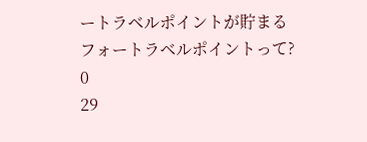ートラベルポイントが貯まる
フォートラベルポイントって?
0
29